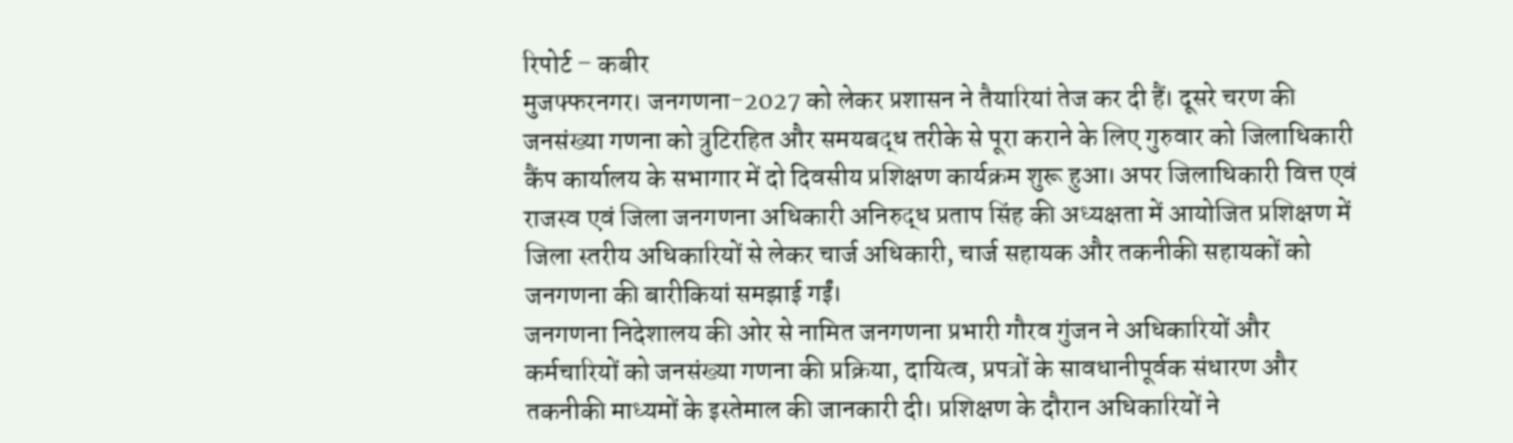रिपोर्ट – कबीर
मुजफ्फरनगर। जनगणना-2027 को लेकर प्रशासन ने तैयारियां तेज कर दी हैं। दूसरे चरण की जनसंख्या गणना को त्रुटिरहित और समयबद्ध तरीके से पूरा कराने के लिए गुरुवार को जिलाधिकारी कैंप कार्यालय के सभागार में दो दिवसीय प्रशिक्षण कार्यक्रम शुरू हुआ। अपर जिलाधिकारी वित्त एवं राजस्व एवं जिला जनगणना अधिकारी अनिरुद्ध प्रताप सिंह की अध्यक्षता में आयोजित प्रशिक्षण में जिला स्तरीय अधिकारियों से लेकर चार्ज अधिकारी, चार्ज सहायक और तकनीकी सहायकों को जनगणना की बारीकियां समझाई गईं।
जनगणना निदेशालय की ओर से नामित जनगणना प्रभारी गौरव गुंजन ने अधिकारियों और कर्मचारियों को जनसंख्या गणना की प्रक्रिया, दायित्व, प्रपत्रों के सावधानीपूर्वक संधारण और तकनीकी माध्यमों के इस्तेमाल की जानकारी दी। प्रशिक्षण के दौरान अधिकारियों ने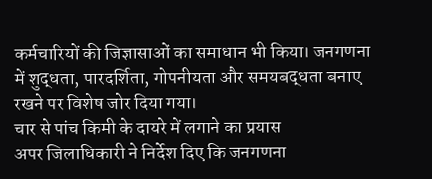कर्मचारियों की जिज्ञासाओं का समाधान भी किया। जनगणना में शुद्धता, पारदर्शिता, गोपनीयता और समयबद्धता बनाए रखने पर विशेष जोर दिया गया।
चार से पांच किमी के दायरे में लगाने का प्रयास
अपर जिलाधिकारी ने निर्देश दिए कि जनगणना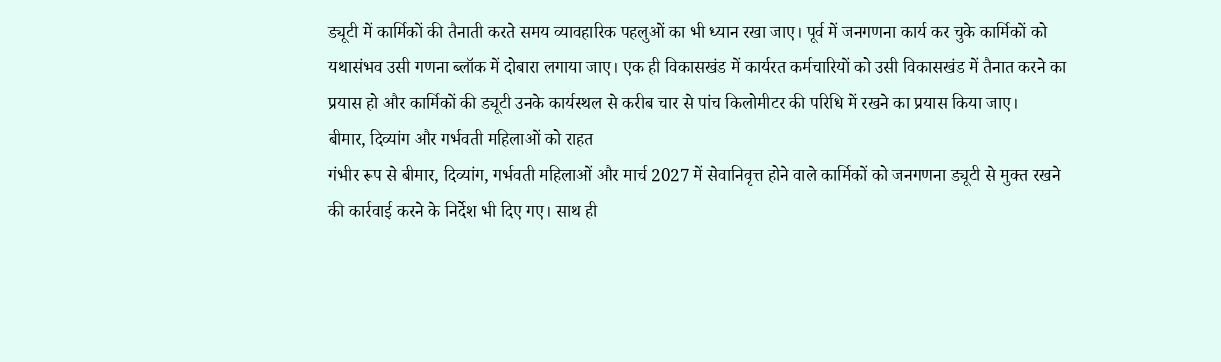ड्यूटी में कार्मिकों की तैनाती करते समय व्यावहारिक पहलुओं का भी ध्यान रखा जाए। पूर्व में जनगणना कार्य कर चुके कार्मिकों को यथासंभव उसी गणना ब्लॉक में दोबारा लगाया जाए। एक ही विकासखंड में कार्यरत कर्मचारियों को उसी विकासखंड में तैनात करने का प्रयास हो और कार्मिकों की ड्यूटी उनके कार्यस्थल से करीब चार से पांच किलोमीटर की परिधि में रखने का प्रयास किया जाए।
बीमार, दिव्यांग और गर्भवती महिलाओं को राहत
गंभीर रूप से बीमार, दिव्यांग, गर्भवती महिलाओं और मार्च 2027 में सेवानिवृत्त होने वाले कार्मिकों को जनगणना ड्यूटी से मुक्त रखने की कार्रवाई करने के निर्देश भी दिए गए। साथ ही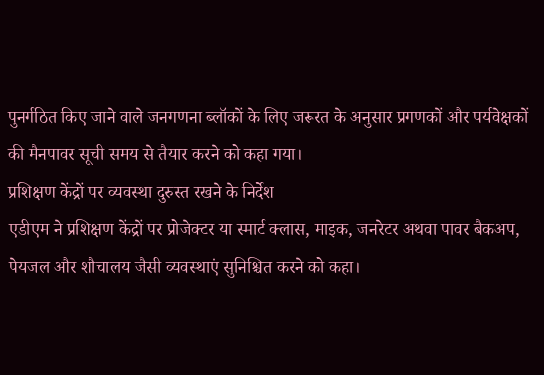पुनर्गठित किए जाने वाले जनगणना ब्लॉकों के लिए जरूरत के अनुसार प्रगणकों और पर्यवेक्षकों की मैनपावर सूची समय से तैयार करने को कहा गया।
प्रशिक्षण केंद्रों पर व्यवस्था दुरुस्त रखने के निर्देश
एडीएम ने प्रशिक्षण केंद्रों पर प्रोजेक्टर या स्मार्ट क्लास, माइक, जनरेटर अथवा पावर बैकअप, पेयजल और शौचालय जैसी व्यवस्थाएं सुनिश्चित करने को कहा।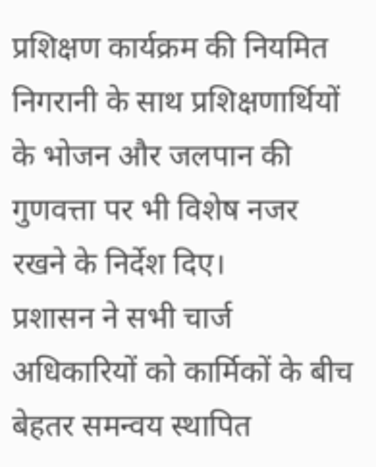प्रशिक्षण कार्यक्रम की नियमित निगरानी के साथ प्रशिक्षणार्थियों के भोजन और जलपान की गुणवत्ता पर भी विशेष नजर रखने के निर्देश दिए।
प्रशासन ने सभी चार्ज अधिकारियों को कार्मिकों के बीच बेहतर समन्वय स्थापित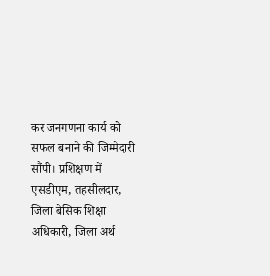कर जनगणना कार्य को सफल बनाने की जिम्मेदारी सौंपी। प्रशिक्षण में एसडीएम, तहसीलदार, जिला बेसिक शिक्षा अधिकारी, जिला अर्थ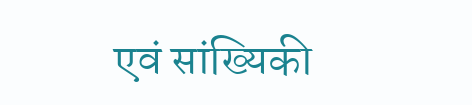एवं सांख्यिकी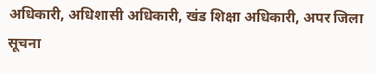अधिकारी, अधिशासी अधिकारी, खंड शिक्षा अधिकारी, अपर जिला सूचना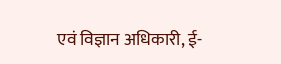एवं विज्ञान अधिकारी, ई-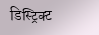डिस्ट्रिक्ट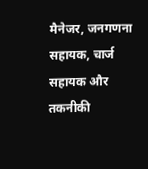मैनेजर, जनगणना सहायक, चार्ज सहायक और तकनीकी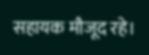सहायक मौजूद रहे।